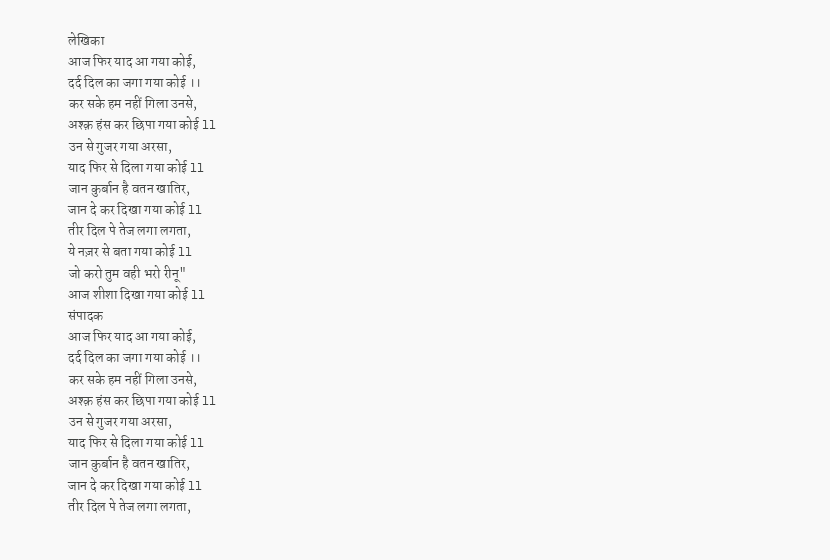लेखिका
आज फिर याद आ गया कोई,
दर्द दिल का जगा गया कोई ।।
कर सके हम नहीं गिला उनसे,
अश्क़ हंस कर छिपा गया कोई ll
उन से गुजर गया अरसा,
याद फिर से दिला गया कोई ll
जान कुर्बान है वतन खातिर,
जान दे कर दिखा गया कोई ll
तीर दिल पे तेज लगा लगता,
ये नज़र से बता गया कोई ll
जो करो तुम वही भरो रीनू"
आज शीशा दिखा गया कोई ll
संपादक
आज फिर याद आ गया कोई,
दर्द दिल का जगा गया कोई ।।
कर सके हम नहीं गिला उनसे,
अश्क़ हंस कर छिपा गया कोई ll
उन से गुजर गया अरसा,
याद फिर से दिला गया कोई ll
जान कुर्बान है वतन खातिर,
जान दे कर दिखा गया कोई ll
तीर दिल पे तेज लगा लगता,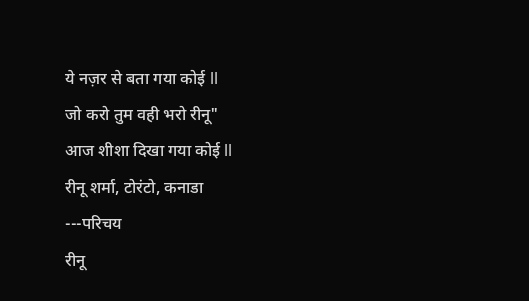ये नज़र से बता गया कोई ll
जो करो तुम वही भरो रीनू"
आज शीशा दिखा गया कोई ll
रीनू शर्मा, टोरंटो, कनाडा
---परिचय
रीनू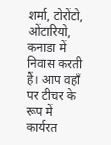शर्मा, टोरोंटो, ओंटारियो, कनाडा में निवास करती हैं। आप वहाँ पर टीचर के रूप में कार्यरत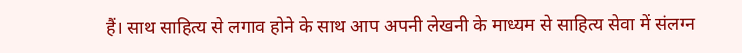हैं। साथ साहित्य से लगाव होने के साथ आप अपनी लेखनी के माध्यम से साहित्य सेवा में संलग्न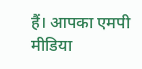हैं। आपका एमपी मीडिया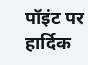पॉइंट पर हार्दिक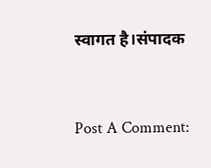स्वागत है।संपादक


Post A Comment: